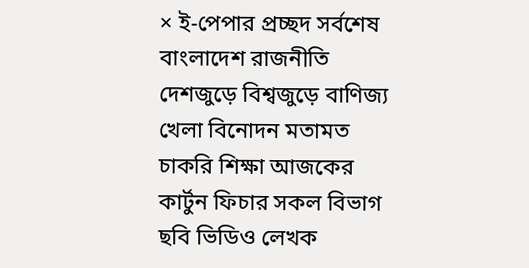× ই-পেপার প্রচ্ছদ সর্বশেষ বাংলাদেশ রাজনীতি দেশজুড়ে বিশ্বজুড়ে বাণিজ্য খেলা বিনোদন মতামত চাকরি শিক্ষা আজকের কার্টুন ফিচার সকল বিভাগ ছবি ভিডিও লেখক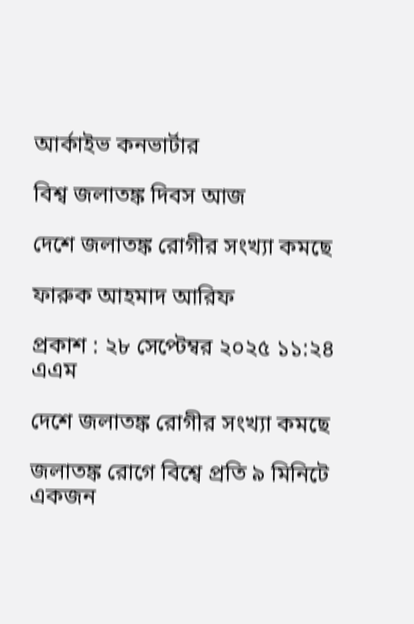আর্কাইভ কনভার্টার

বিশ্ব জলাতঙ্ক দিবস আজ

দেশে জলাতঙ্ক রোগীর সংখ্যা কমছে

ফারুক আহমাদ আরিফ

প্রকাশ : ২৮ সেপ্টেম্বর ২০২৫ ১১:২৪ এএম

দেশে জলাতঙ্ক রোগীর সংখ্যা কমছে

জলাতঙ্ক রোগে বিশ্বে প্রতি ৯ মিনিটে একজন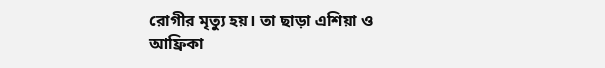রোগীর মৃত্যু হয়। তা ছাড়া এশিয়া ও আফ্রিকা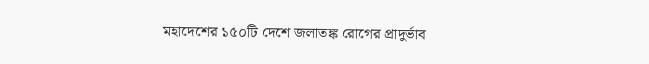মহাদেশের ১৫০টি দেশে জলাতঙ্ক রোগের প্রাদুর্ভাব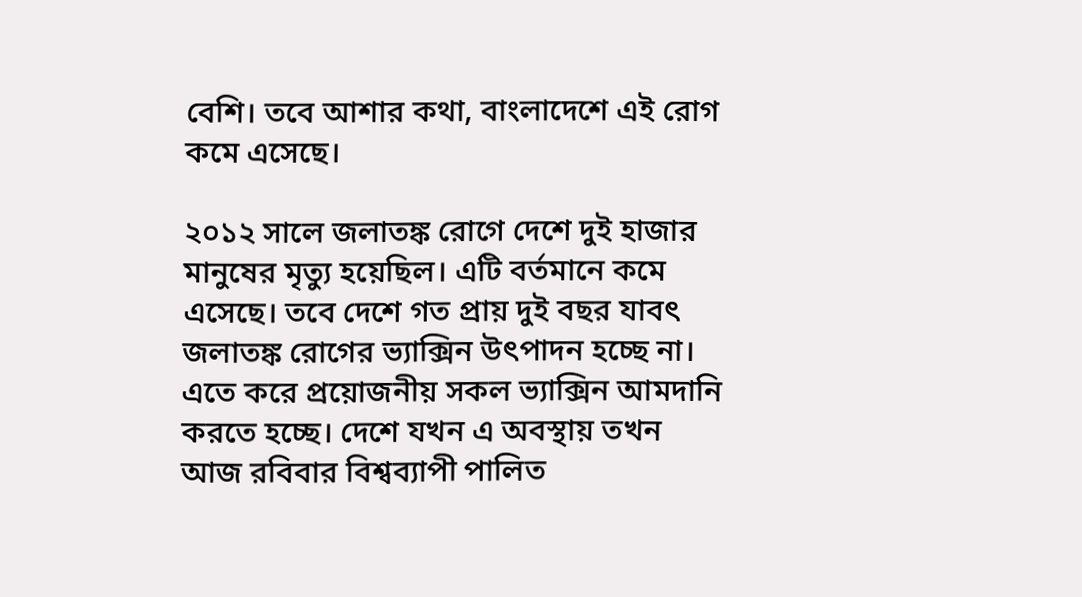বেশি। তবে আশার কথা, বাংলাদেশে এই রোগ কমে এসেছে।

২০১২ সালে জলাতঙ্ক রোগে দেশে দুই হাজার মানুষের মৃত্যু হয়েছিল। এটি বর্তমানে কমে এসেছে। তবে দেশে গত প্রায় দুই বছর যাবৎ জলাতঙ্ক রোগের ভ্যাক্সিন উৎপাদন হচ্ছে না। এতে করে প্রয়োজনীয় সকল ভ্যাক্সিন আমদানি করতে হচ্ছে। দেশে যখন এ অবস্থায় তখন আজ রবিবার বিশ্বব্যাপী পালিত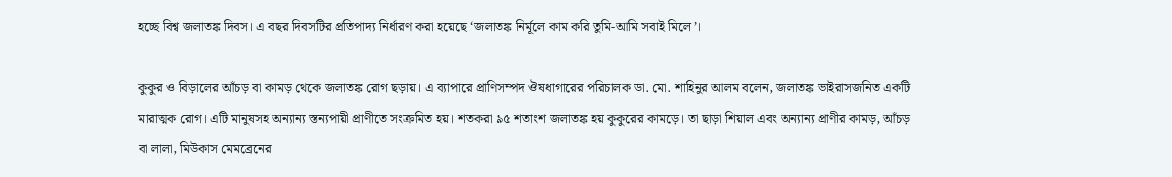হচ্ছে বিশ্ব জলাতঙ্ক দিবস। এ বছর দিবসটির প্রতিপাদ্য নির্ধারণ করা হয়েছে ‘জলাতঙ্ক নির্মূলে কাম করি তুমি-আমি সবাই মিলে’।

কুকুর ও বিড়ালের আঁচড় বা কামড় থেকে জলাতঙ্ক রোগ ছড়ায়। এ ব্যাপারে প্রাণিসম্পদ ঔষধাগারের পরিচালক ডা. মো. শাহিনুর আলম বলেন, জলাতঙ্ক ভাইরাসজনিত একটি মারাত্মক রোগ। এটি মানুষসহ অন্যান্য স্তন্যপায়ী প্রাণীতে সংক্রমিত হয়। শতকরা ৯৫ শতাংশ জলাতঙ্ক হয় কুকুরের কামড়ে। তা ছাড়া শিয়াল এবং অন্যান্য প্রাণীর কামড়, আঁচড় বা লালা, মিউকাস মেমব্রেনের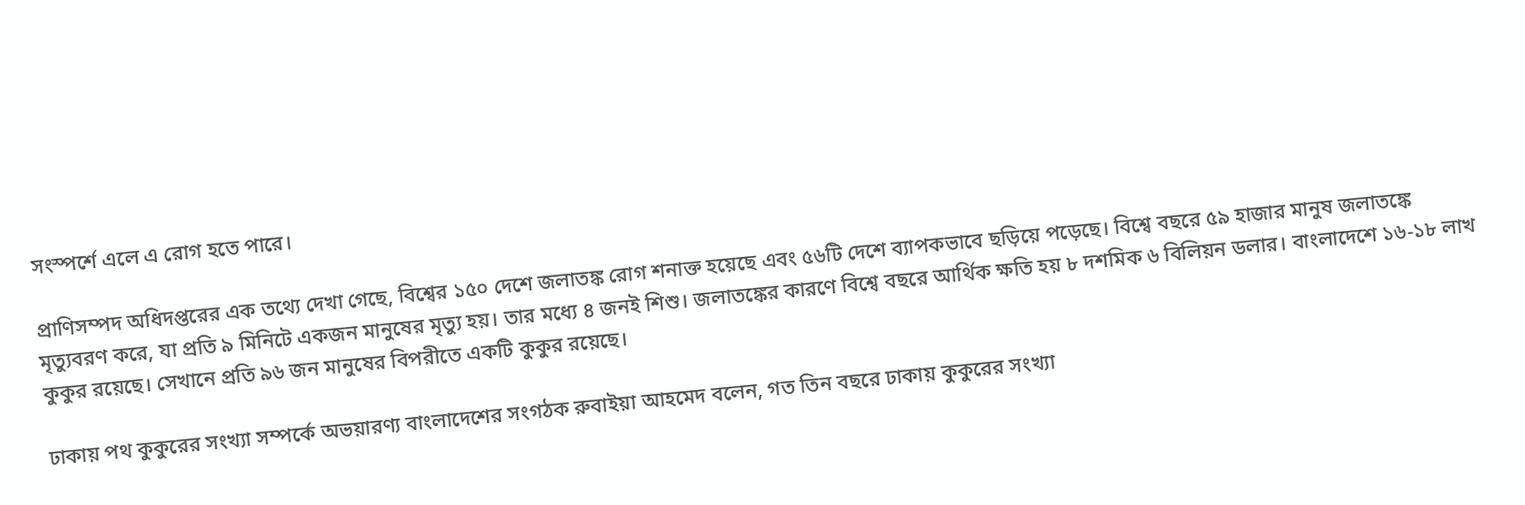সংস্পর্শে এলে এ রোগ হতে পারে।

প্রাণিসম্পদ অধিদপ্তরের এক তথ্যে দেখা গেছে, বিশ্বের ১৫০ দেশে জলাতঙ্ক রোগ শনাক্ত হয়েছে এবং ৫৬টি দেশে ব্যাপকভাবে ছড়িয়ে পড়েছে। বিশ্বে বছরে ৫৯ হাজার মানুষ জলাতঙ্কে মৃত্যুবরণ করে, যা প্রতি ৯ মিনিটে একজন মানুষের মৃত্যু হয়। তার মধ্যে ৪ জনই শিশু। জলাতঙ্কের কারণে বিশ্বে বছরে আর্থিক ক্ষতি হয় ৮ দশমিক ৬ বিলিয়ন ডলার। বাংলাদেশে ১৬-১৮ লাখ কুকুর রয়েছে। সেখানে প্রতি ৯৬ জন মানুষের বিপরীতে একটি কুকুর রয়েছে।

ঢাকায় পথ কুকুরের সংখ্যা সম্পর্কে অভয়ারণ্য বাংলাদেশের সংগঠক রুবাইয়া আহমেদ বলেন, গত তিন বছরে ঢাকায় কুকুরের সংখ্যা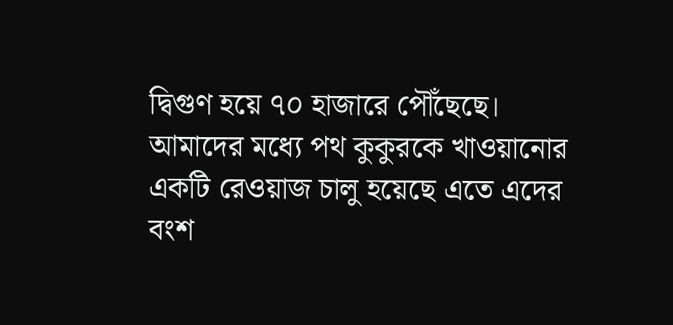দ্বিগুণ হয়ে ৭০ হাজারে পৌঁছেছে। আমাদের মধ্যে পথ কুকুরকে খাওয়ানোর একটি রেওয়াজ চালু হয়েছে এতে এদের বংশ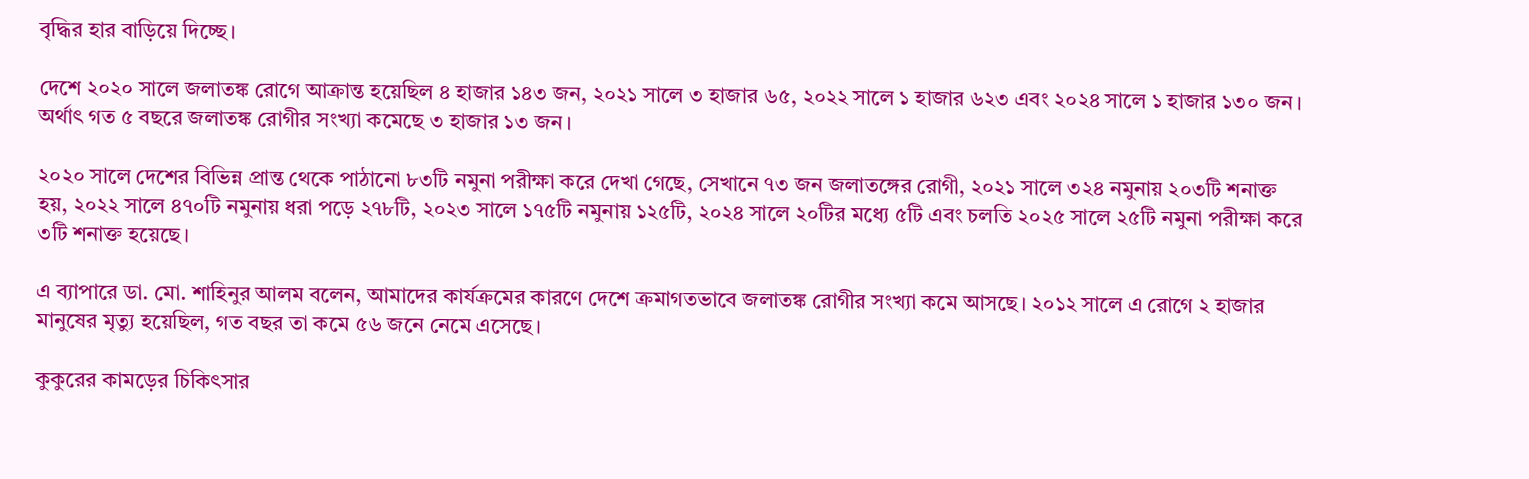বৃদ্ধির হার বাড়িয়ে দিচ্ছে।

দেশে ২০২০ সালে জলাতঙ্ক রোগে আক্রান্ত হয়েছিল ৪ হাজার ১৪৩ জন, ২০২১ সালে ৩ হাজার ৬৫, ২০২২ সালে ১ হাজার ৬২৩ এবং ২০২৪ সালে ১ হাজার ১৩০ জন। অর্থাৎ গত ৫ বছরে জলাতঙ্ক রোগীর সংখ্যা কমেছে ৩ হাজার ১৩ জন।

২০২০ সালে দেশের বিভিন্ন প্রান্ত থেকে পাঠানো ৮৩টি নমুনা পরীক্ষা করে দেখা গেছে, সেখানে ৭৩ জন জলাতঙ্গের রোগী, ২০২১ সালে ৩২৪ নমুনায় ২০৩টি শনাক্ত হয়, ২০২২ সালে ৪৭০টি নমুনায় ধরা পড়ে ২৭৮টি, ২০২৩ সালে ১৭৫টি নমুনায় ১২৫টি, ২০২৪ সালে ২০টির মধ্যে ৫টি এবং চলতি ২০২৫ সালে ২৫টি নমুনা পরীক্ষা করে ৩টি শনাক্ত হয়েছে।

এ ব্যাপারে ডা. মো. শাহিনুর আলম বলেন, আমাদের কার্যক্রমের কারণে দেশে ক্রমাগতভাবে জলাতঙ্ক রোগীর সংখ্যা কমে আসছে। ২০১২ সালে এ রোগে ২ হাজার মানুষের মৃত্যু হয়েছিল, গত বছর তা কমে ৫৬ জনে নেমে এসেছে।

কুকুরের কামড়ের চিকিৎসার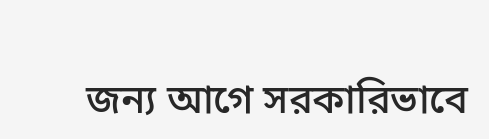জন্য আগে সরকারিভাবে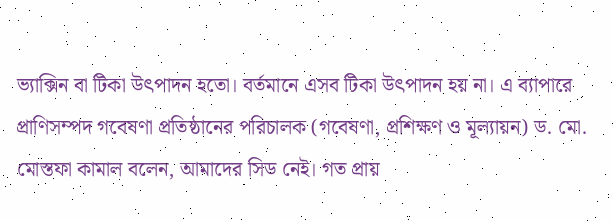ভ্যাক্সিন বা টিকা উৎপাদন হতো। বর্তমানে এসব টিকা উৎপাদন হয় না। এ ব্যাপারে প্রাণিসম্পদ গবেষণা প্রতিষ্ঠানের পরিচালক (গবেষণা, প্রশিক্ষণ ও মূল্যায়ন) ড. মো. মোস্তফা কামাল বলেন, আমাদের সিড নেই। গত প্রায়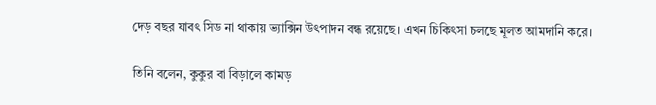দেড় বছর যাবৎ সিড না থাকায় ভ্যাক্সিন উৎপাদন বন্ধ রয়েছে। এখন চিকিৎসা চলছে মূলত আমদানি করে।

তিনি বলেন, কুকুর বা বিড়ালে কামড়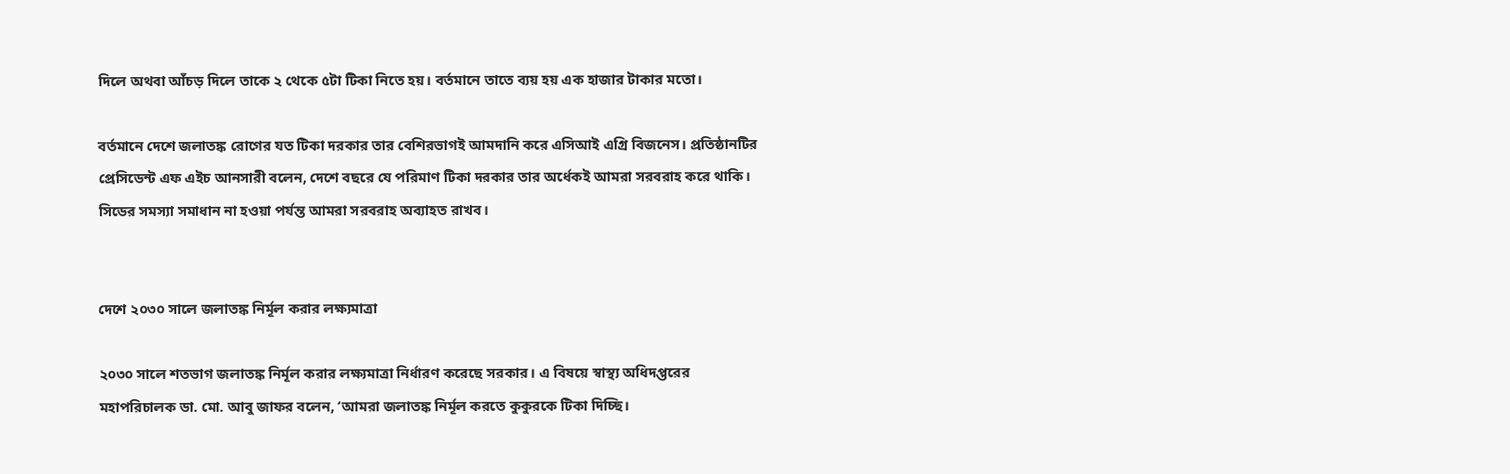দিলে অথবা আঁচড় দিলে তাকে ২ থেকে ৫টা টিকা নিতে হয়। বর্তমানে তাতে ব্যয় হয় এক হাজার টাকার মতো।

বর্তমানে দেশে জলাতঙ্ক রোগের যত টিকা দরকার তার বেশিরভাগই আমদানি করে এসিআই এগ্রি বিজনেস। প্রতিষ্ঠানটির প্রেসিডেন্ট এফ এইচ আনসারী বলেন, দেশে বছরে যে পরিমাণ টিকা দরকার তার অর্ধেকই আমরা সরবরাহ করে থাকি। সিডের সমস্যা সমাধান না হওয়া পর্যন্ত আমরা সরবরাহ অব্যাহত রাখব।


দেশে ২০৩০ সালে জলাতঙ্ক নির্মূল করার লক্ষ্যমাত্রা

২০৩০ সালে শতভাগ জলাতঙ্ক নির্মূল করার লক্ষ্যমাত্রা নির্ধারণ করেছে সরকার। এ বিষয়ে স্বাস্থ্য অধিদপ্তরের মহাপরিচালক ডা. মো. আবু জাফর বলেন, ‘আমরা জলাতঙ্ক নির্মূল করতে কুকুরকে টিকা দিচ্ছি।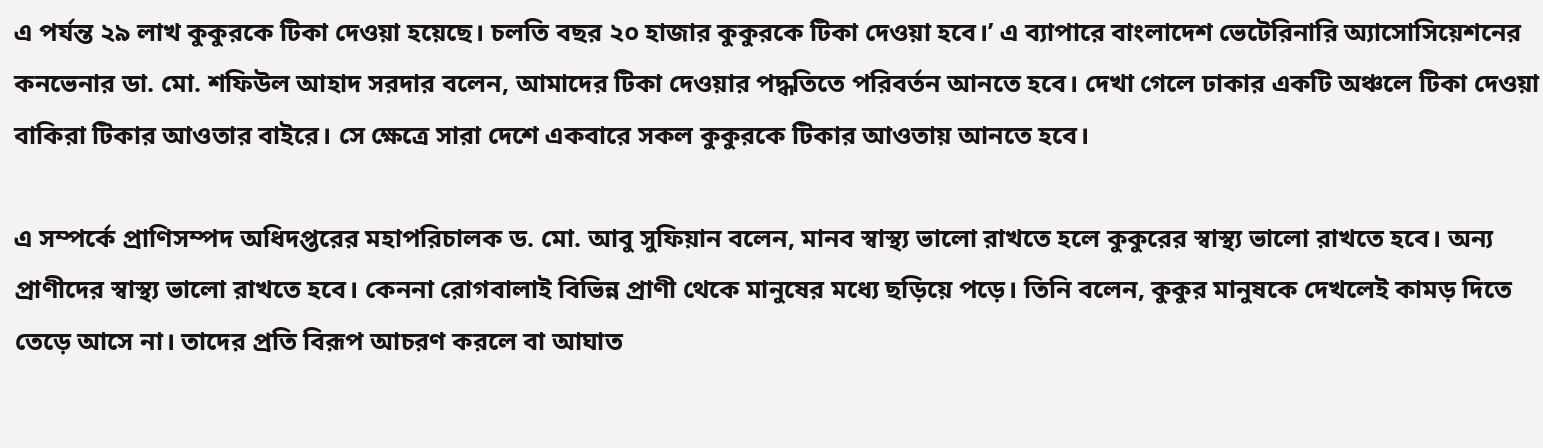এ পর্যন্ত ২৯ লাখ কুকুরকে টিকা দেওয়া হয়েছে। চলতি বছর ২০ হাজার কুকুরকে টিকা দেওয়া হবে।’ এ ব্যাপারে বাংলাদেশ ভেটেরিনারি অ্যাসোসিয়েশনের কনভেনার ডা. মো. শফিউল আহাদ সরদার বলেন, আমাদের টিকা দেওয়ার পদ্ধতিতে পরিবর্তন আনতে হবে। দেখা গেলে ঢাকার একটি অঞ্চলে টিকা দেওয়া বাকিরা টিকার আওতার বাইরে। সে ক্ষেত্রে সারা দেশে একবারে সকল কুকুরকে টিকার আওতায় আনতে হবে।

এ সম্পর্কে প্রাণিসম্পদ অধিদপ্তরের মহাপরিচালক ড. মো. আবু সুফিয়ান বলেন, মানব স্বাস্থ্য ভালো রাখতে হলে কুকুরের স্বাস্থ্য ভালো রাখতে হবে। অন্য প্রাণীদের স্বাস্থ্য ভালো রাখতে হবে। কেননা রোগবালাই বিভিন্ন প্রাণী থেকে মানুষের মধ্যে ছড়িয়ে পড়ে। তিনি বলেন, কুকুর মানুষকে দেখলেই কামড় দিতে তেড়ে আসে না। তাদের প্রতি বিরূপ আচরণ করলে বা আঘাত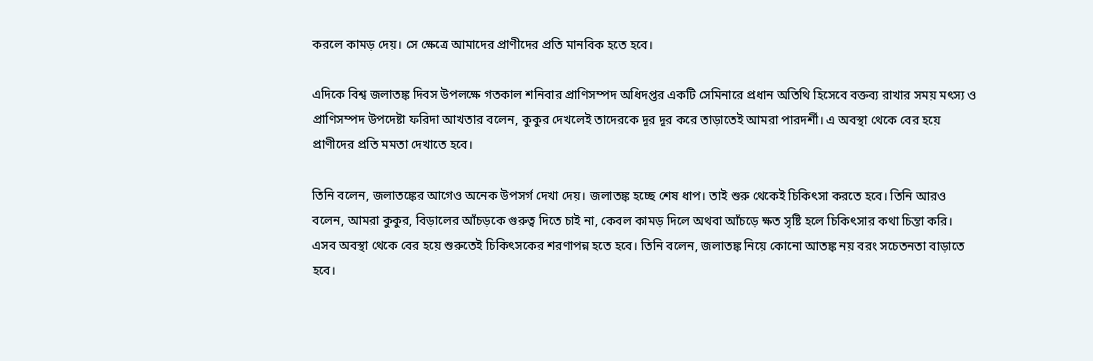করলে কামড় দেয়। সে ক্ষেত্রে আমাদের প্রাণীদের প্রতি মানবিক হতে হবে।

এদিকে বিশ্ব জলাতঙ্ক দিবস উপলক্ষে গতকাল শনিবার প্রাণিসম্পদ অধিদপ্তর একটি সেমিনারে প্রধান অতিথি হিসেবে বক্তব্য রাখার সময় মৎস্য ও প্রাণিসম্পদ উপদেষ্টা ফরিদা আখতার বলেন, কুকুর দেখলেই তাদেরকে দূর দূর করে তাড়াতেই আমরা পারদর্শী। এ অবস্থা থেকে বের হয়ে প্রাণীদের প্রতি মমতা দেখাতে হবে।

তিনি বলেন, জলাতঙ্কের আগেও অনেক উপসর্গ দেখা দেয়। জলাতঙ্ক হচ্ছে শেষ ধাপ। তাই শুরু থেকেই চিকিৎসা করতে হবে। তিনি আরও বলেন, আমরা কুকুর, বিড়ালের আঁচড়কে গুরুত্ব দিতে চাই না, কেবল কামড় দিলে অথবা আঁচড়ে ক্ষত সৃষ্টি হলে চিকিৎসার কথা চিন্তা করি। এসব অবস্থা থেকে বের হয়ে শুরুতেই চিকিৎসকের শরণাপন্ন হতে হবে। তিনি বলেন, জলাতঙ্ক নিয়ে কোনো আতঙ্ক নয় বরং সচেতনতা বাড়াতে হবে।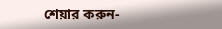শেয়ার করুন-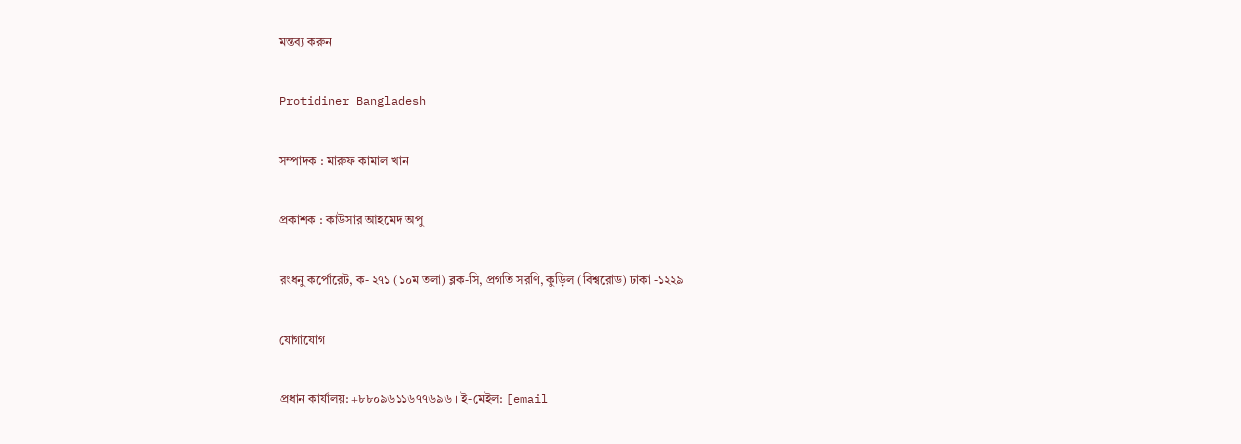মন্তব্য করুন

Protidiner Bangladesh

সম্পাদক : মারুফ কামাল খান

প্রকাশক : কাউসার আহমেদ অপু

রংধনু কর্পোরেট, ক- ২৭১ (১০ম তলা) ব্লক-সি, প্রগতি সরণি, কুড়িল (বিশ্বরোড) ঢাকা -১২২৯

যোগাযোগ

প্রধান কার্যালয়: +৮৮০৯৬১১৬৭৭৬৯৬ । ই-মেইল: [email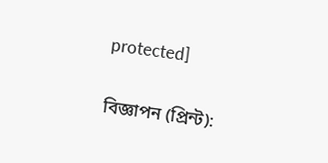protected]

বিজ্ঞাপন (প্রিন্ট):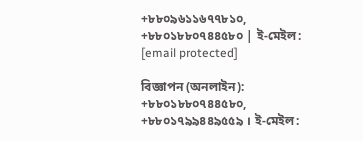+৮৮০৯৬১১৬৭৭৮১০, +৮৮০১৮৮০৭৪৪৫৮০ | ই-মেইল: [email protected]

বিজ্ঞাপন (অনলাইন): +৮৮০১৮৮০৭৪৪৫৮০, +৮৮০১৭৯৯৪৪৯৫৫৯ । ই-মেইল: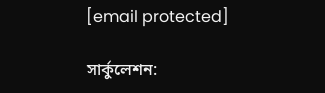[email protected]

সার্কুলেশন: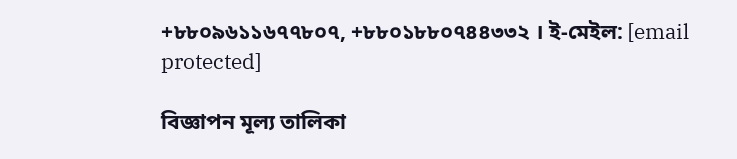+৮৮০৯৬১১৬৭৭৮০৭, +৮৮০১৮৮০৭৪৪৩৩২ । ই-মেইল: [email protected]

বিজ্ঞাপন মূল্য তালিকা